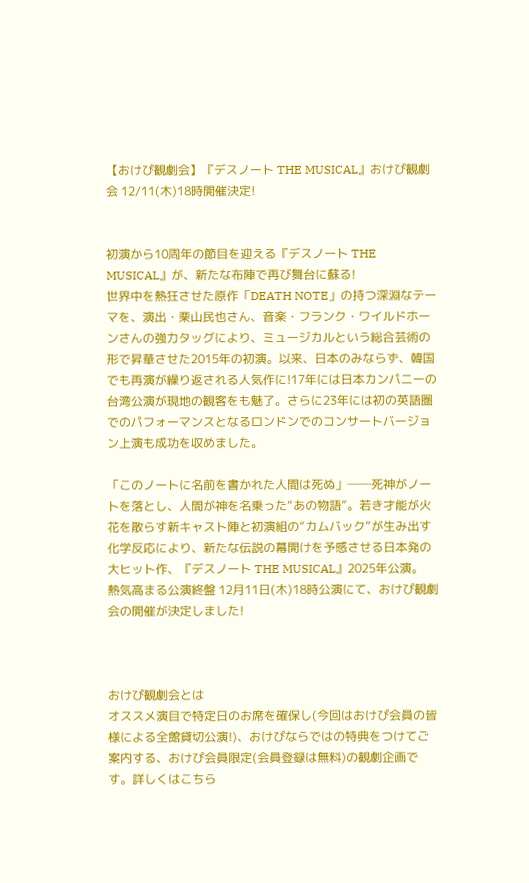【おけぴ観劇会】『デスノート THE MUSICAL』おけぴ観劇会 12/11(木)18時開催決定!


初演から10周年の節目を迎える『デスノート THE MUSICAL』が、新たな布陣で再び舞台に蘇る!
世界中を熱狂させた原作「DEATH NOTE」の持つ深淵なテーマを、演出・栗山民也さん、音楽・フランク・ワイルドホーンさんの強力タッグにより、ミュージカルという総合芸術の形で昇華させた2015年の初演。以来、日本のみならず、韓国でも再演が繰り返される人気作に!17年には日本カンパニーの台湾公演が現地の観客をも魅了。さらに23年には初の英語圏でのパフォーマンスとなるロンドンでのコンサートバージョン上演も成功を収めました。

「このノートに名前を書かれた人間は死ぬ」──死神がノートを落とし、人間が神を名乗った“あの物語”。若き才能が火花を散らす新キャスト陣と初演組の“カムバック”が生み出す化学反応により、新たな伝説の幕開けを予感させる日本発の大ヒット作、『デスノート THE MUSICAL』2025年公演。
熱気高まる公演終盤 12月11日(木)18時公演にて、おけぴ観劇会の開催が決定しました!



おけぴ観劇会とは
オススメ演目で特定日のお席を確保し(今回はおけぴ会員の皆様による全館貸切公演!)、おけぴならではの特典をつけてご案内する、おけぴ会員限定(会員登録は無料)の観劇企画です。詳しくはこちら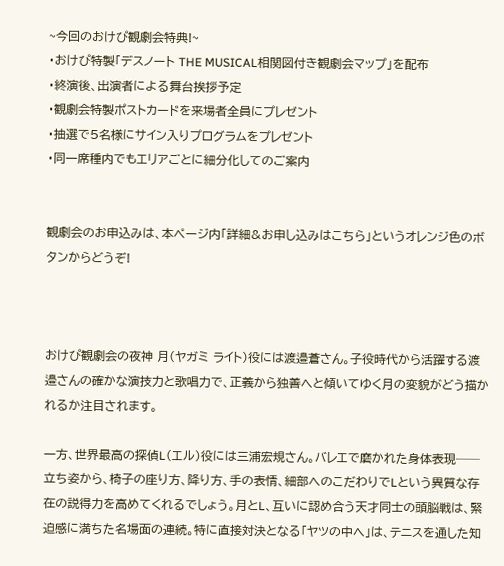~今回のおけぴ観劇会特典!~
・おけぴ特製「デスノート THE MUSICAL相関図付き観劇会マップ」を配布
・終演後、出演者による舞台挨拶予定
・観劇会特製ポストカードを来場者全員にプレゼント
・抽選で5名様にサイン入りプログラムをプレゼント
・同一席種内でもエリアごとに細分化してのご案内


観劇会のお申込みは、本ページ内「詳細&お申し込みはこちら」というオレンジ色のボタンからどうぞ!



おけぴ観劇会の夜神 月(ヤガミ ライト)役には渡邉蒼さん。子役時代から活躍する渡邉さんの確かな演技力と歌唱力で、正義から独善へと傾いてゆく月の変貌がどう描かれるか注目されます。

一方、世界最高の探偵L(エル)役には三浦宏規さん。バレエで磨かれた身体表現──立ち姿から、椅子の座り方、降り方、手の表情、細部へのこだわりでLという異質な存在の説得力を高めてくれるでしょう。月とL、互いに認め合う天才同士の頭脳戦は、緊迫感に満ちた名場面の連続。特に直接対決となる「ヤツの中へ」は、テニスを通した知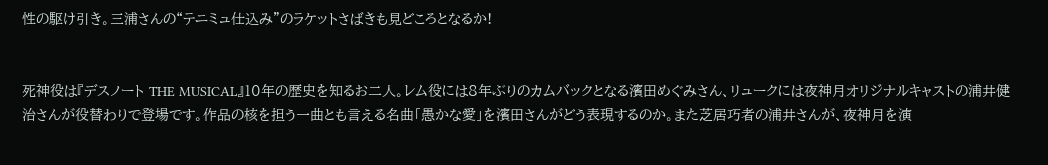性の駆け引き。三浦さんの“テニミュ仕込み”のラケットさばきも見どころとなるか!


死神役は『デスノート THE MUSICAL』10年の歴史を知るお二人。レム役には8年ぶりのカムバックとなる濱田めぐみさん、リュークには夜神月オリジナルキャストの浦井健治さんが役替わりで登場です。作品の核を担う一曲とも言える名曲「愚かな愛」を濱田さんがどう表現するのか。また芝居巧者の浦井さんが、夜神月を演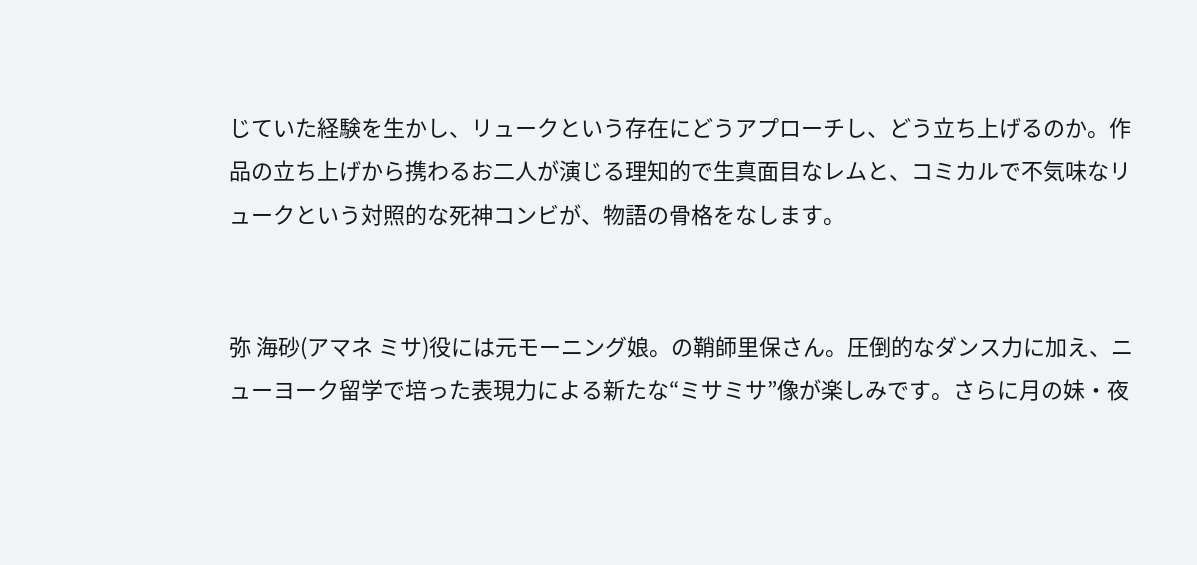じていた経験を生かし、リュークという存在にどうアプローチし、どう立ち上げるのか。作品の立ち上げから携わるお二人が演じる理知的で生真面目なレムと、コミカルで不気味なリュークという対照的な死神コンビが、物語の骨格をなします。


弥 海砂(アマネ ミサ)役には元モーニング娘。の鞘師里保さん。圧倒的なダンス力に加え、ニューヨーク留学で培った表現力による新たな“ミサミサ”像が楽しみです。さらに月の妹・夜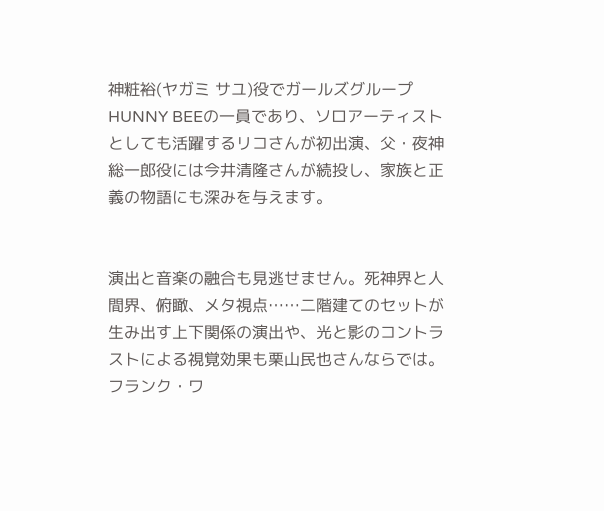神粧裕(ヤガミ サユ)役でガールズグループHUNNY BEEの一員であり、ソロアーティストとしても活躍するリコさんが初出演、父・夜神総一郎役には今井清隆さんが続投し、家族と正義の物語にも深みを与えます。


演出と音楽の融合も見逃せません。死神界と人間界、俯瞰、メタ視点……二階建てのセットが生み出す上下関係の演出や、光と影のコントラストによる視覚効果も栗山民也さんならでは。フランク・ワ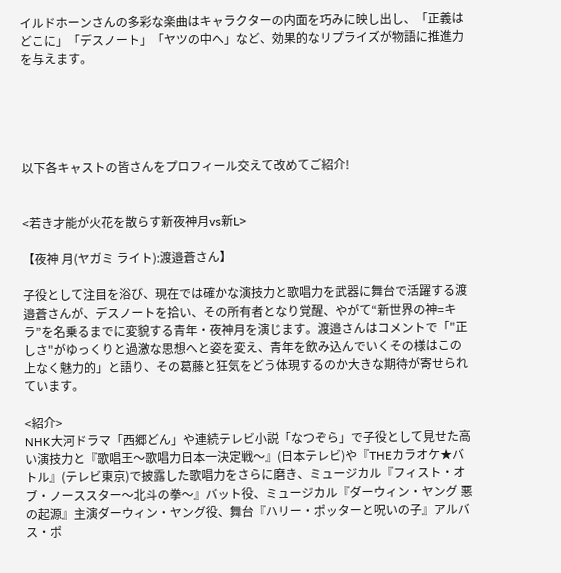イルドホーンさんの多彩な楽曲はキャラクターの内面を巧みに映し出し、「正義はどこに」「デスノート」「ヤツの中へ」など、効果的なリプライズが物語に推進力を与えます。





以下各キャストの皆さんをプロフィール交えて改めてご紹介!


<若き才能が火花を散らす新夜神月vs新L>

【夜神 月(ヤガミ ライト):渡邉蒼さん】

子役として注目を浴び、現在では確かな演技力と歌唱力を武器に舞台で活躍する渡邉蒼さんが、デスノートを拾い、その所有者となり覚醒、やがて“新世界の神=キラ”を名乗るまでに変貌する青年・夜神月を演じます。渡邉さんはコメントで「"正しさ"がゆっくりと過激な思想へと姿を変え、青年を飲み込んでいくその様はこの上なく魅力的」と語り、その葛藤と狂気をどう体現するのか大きな期待が寄せられています。

<紹介>
NHK大河ドラマ「西郷どん」や連続テレビ小説「なつぞら」で子役として見せた高い演技力と『歌唱王〜歌唱力日本一決定戦〜』(日本テレビ)や『THEカラオケ★バトル』(テレビ東京)で披露した歌唱力をさらに磨き、ミュージカル『フィスト・オブ・ノーススター〜北斗の拳〜』バット役、ミュージカル『ダーウィン・ヤング 悪の起源』主演ダーウィン・ヤング役、舞台『ハリー・ポッターと呪いの子』アルバス・ポ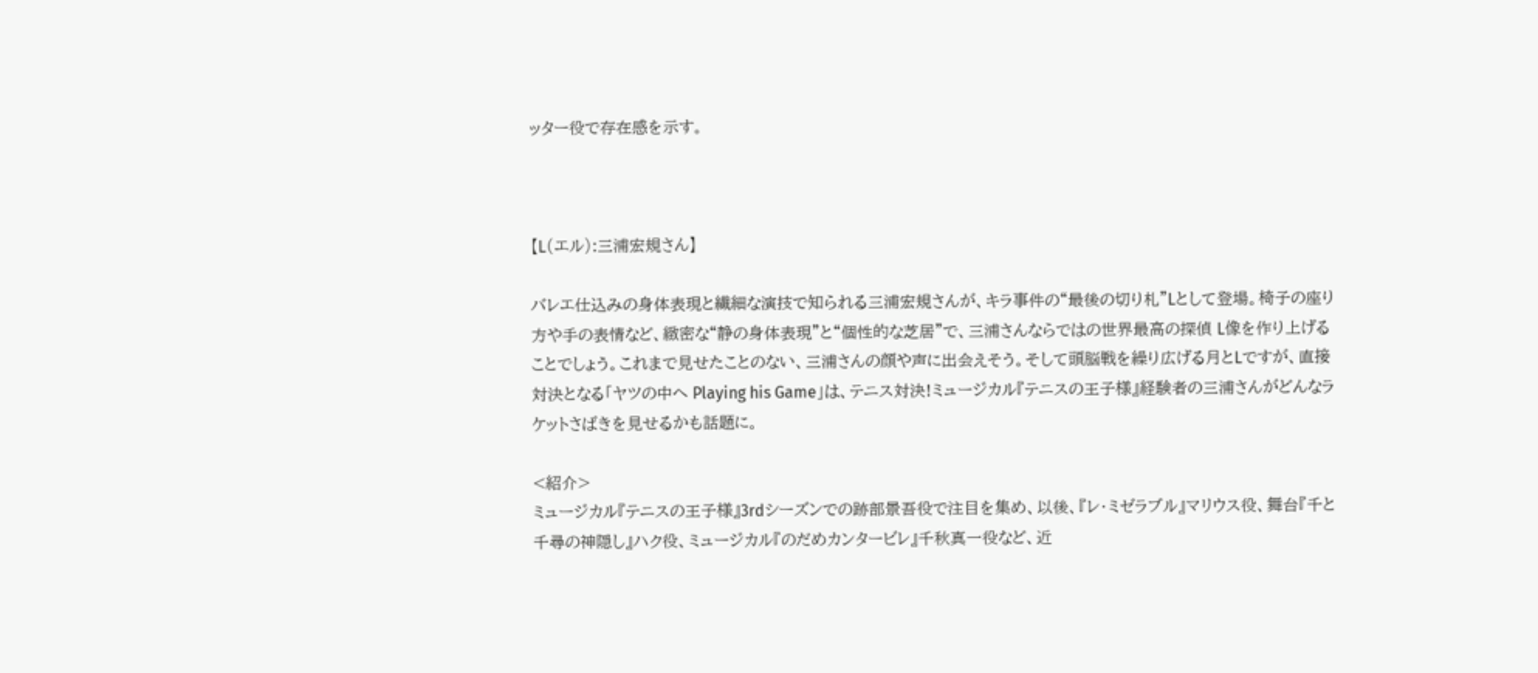ッター役で存在感を示す。



【L(エル):三浦宏規さん】

バレエ仕込みの身体表現と繊細な演技で知られる三浦宏規さんが、キラ事件の“最後の切り札”Lとして登場。椅子の座り方や手の表情など、緻密な“静の身体表現”と“個性的な芝居”で、三浦さんならではの世界最高の探偵 L像を作り上げることでしょう。これまで見せたことのない、三浦さんの顔や声に出会えそう。そして頭脳戦を繰り広げる月とLですが、直接対決となる「ヤツの中へ Playing his Game」は、テニス対決!ミュージカル『テニスの王子様』経験者の三浦さんがどんなラケットさばきを見せるかも話題に。

<紹介>
ミュージカル『テニスの王子様』3rdシーズンでの跡部景吾役で注目を集め、以後、『レ・ミゼラブル』マリウス役、舞台『千と千尋の神隠し』ハク役、ミュージカル『のだめカンタービレ』千秋真一役など、近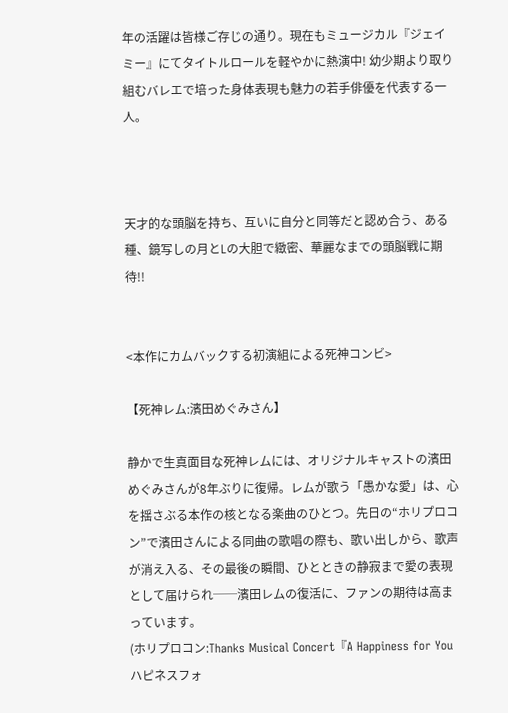年の活躍は皆様ご存じの通り。現在もミュージカル『ジェイミー』にてタイトルロールを軽やかに熱演中! 幼少期より取り組むバレエで培った身体表現も魅力の若手俳優を代表する一人。



天才的な頭脳を持ち、互いに自分と同等だと認め合う、ある種、鏡写しの月とLの大胆で緻密、華麗なまでの頭脳戦に期待!!


<本作にカムバックする初演組による死神コンビ>

【死神レム:濱田めぐみさん】

静かで生真面目な死神レムには、オリジナルキャストの濱田めぐみさんが8年ぶりに復帰。レムが歌う「愚かな愛」は、心を揺さぶる本作の核となる楽曲のひとつ。先日の“ホリプロコン”で濱田さんによる同曲の歌唱の際も、歌い出しから、歌声が消え入る、その最後の瞬間、ひとときの静寂まで愛の表現として届けられ──濱田レムの復活に、ファンの期待は高まっています。
(ホリプロコン:Thanks Musical Concert『A Happiness for You ハピネスフォ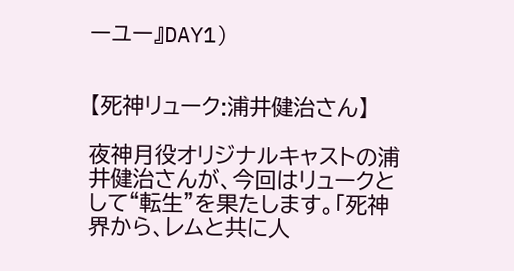ーユー』DAY1)


【死神リューク:浦井健治さん】

夜神月役オリジナルキャストの浦井健治さんが、今回はリュークとして“転生”を果たします。「死神界から、レムと共に人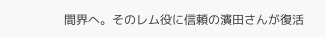間界へ。そのレム役に信頼の濱田さんが復活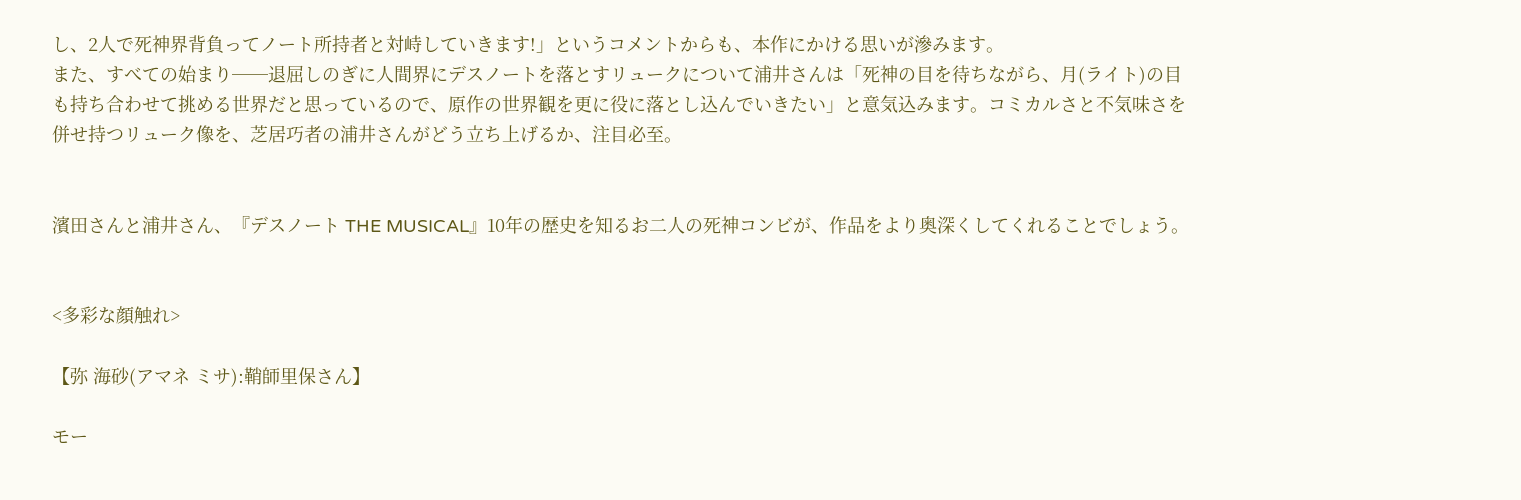し、2人で死神界背負ってノート所持者と対峙していきます!」というコメントからも、本作にかける思いが滲みます。
また、すべての始まり──退屈しのぎに人間界にデスノートを落とすリュークについて浦井さんは「死神の目を待ちながら、月(ライト)の目も持ち合わせて挑める世界だと思っているので、原作の世界観を更に役に落とし込んでいきたい」と意気込みます。コミカルさと不気味さを併せ持つリューク像を、芝居巧者の浦井さんがどう立ち上げるか、注目必至。


濱田さんと浦井さん、『デスノート THE MUSICAL』10年の歴史を知るお二人の死神コンビが、作品をより奥深くしてくれることでしょう。


<多彩な顔触れ>

【弥 海砂(アマネ ミサ):鞘師里保さん】

モー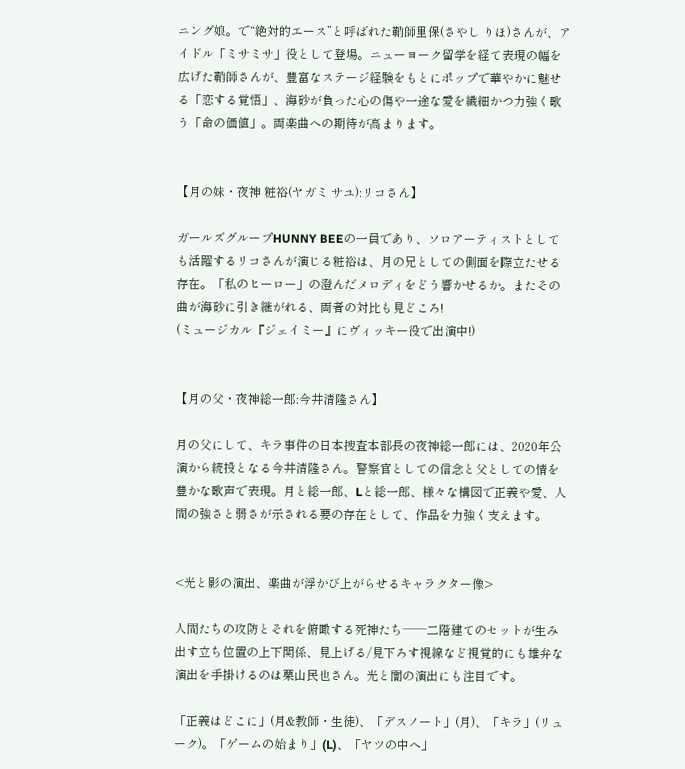ニング娘。で“絶対的エース”と呼ばれた鞘師里保(さやし りほ)さんが、アイドル「ミサミサ」役として登場。ニューヨーク留学を経て表現の幅を広げた鞘師さんが、豊富なステージ経験をもとにポップで華やかに魅せる「恋する覚悟」、海砂が負った心の傷や一途な愛を繊細かつ力強く歌う「命の価値」。両楽曲への期待が高まります。


【月の妹・夜神 粧裕(ヤガミ サユ):リコさん】

ガールズグループHUNNY BEEの一員であり、ソロアーティストとしても活躍するリコさんが演じる粧裕は、月の兄としての側面を際立たせる存在。「私のヒーロー」の澄んだメロディをどう響かせるか。またその曲が海砂に引き継がれる、両者の対比も見どころ!
(ミュージカル『ジェイミー』にヴィッキー役で出演中!)


【月の父・夜神総一郎:今井清隆さん】

月の父にして、キラ事件の日本捜査本部長の夜神総一郎には、2020年公演から続投となる今井清隆さん。警察官としての信念と父としての情を豊かな歌声で表現。月と総一郎、Lと総一郎、様々な構図で正義や愛、人間の強さと弱さが示される要の存在として、作品を力強く支えます。


<光と影の演出、楽曲が浮かび上がらせるキャラクター像>

人間たちの攻防とそれを俯瞰する死神たち──二階建てのセットが生み出す立ち位置の上下関係、見上げる/見下ろす視線など視覚的にも雄弁な演出を手掛けるのは栗山民也さん。光と闇の演出にも注目です。

「正義はどこに」(月&教師・生徒)、「デスノート」(月)、「キラ」(リューク)。「ゲームの始まり」(L)、「ヤツの中へ」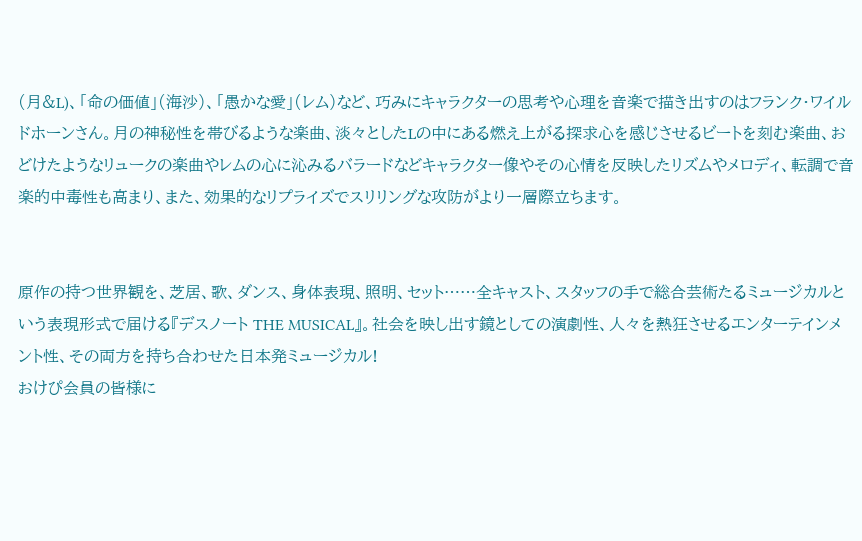(月&L)、「命の価値」(海沙)、「愚かな愛」(レム)など、巧みにキャラクターの思考や心理を音楽で描き出すのはフランク・ワイルドホーンさん。月の神秘性を帯びるような楽曲、淡々としたLの中にある燃え上がる探求心を感じさせるビートを刻む楽曲、おどけたようなリュークの楽曲やレムの心に沁みるバラードなどキャラクター像やその心情を反映したリズムやメロディ、転調で音楽的中毒性も高まり、また、効果的なリプライズでスリリングな攻防がより一層際立ちます。


原作の持つ世界観を、芝居、歌、ダンス、身体表現、照明、セット……全キャスト、スタッフの手で総合芸術たるミュージカルという表現形式で届ける『デスノート THE MUSICAL』。社会を映し出す鏡としての演劇性、人々を熱狂させるエンターテインメント性、その両方を持ち合わせた日本発ミュージカル!
おけぴ会員の皆様に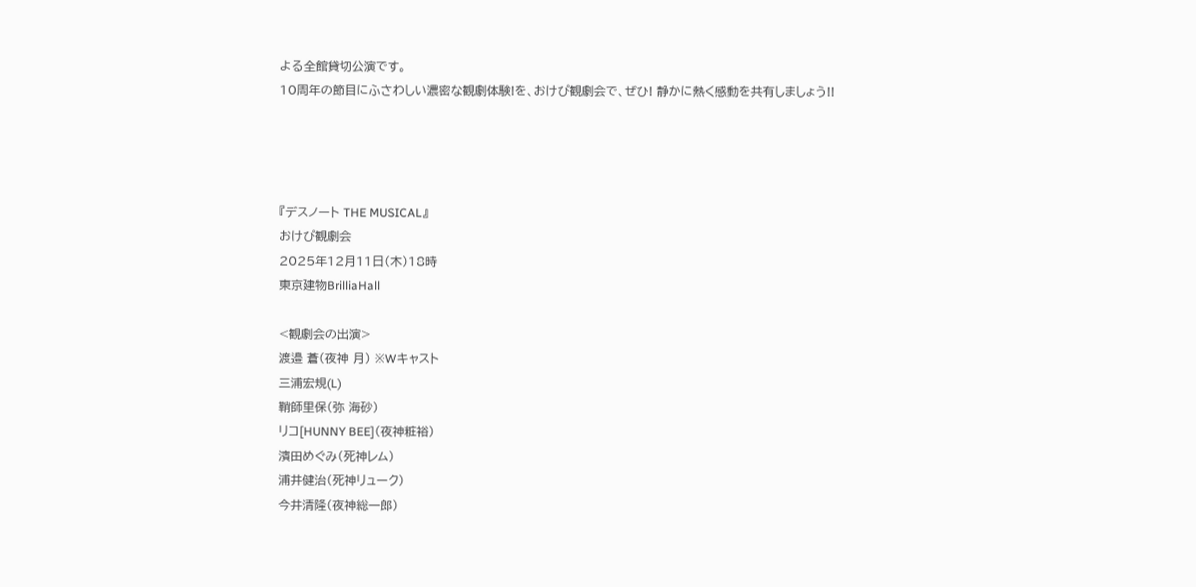よる全館貸切公演です。
10周年の節目にふさわしい濃密な観劇体験!を、おけぴ観劇会で、ぜひ! 静かに熱く感動を共有しましょう!!




『デスノート THE MUSICAL』
おけぴ観劇会
2025年12月11日(木)18時
東京建物BrilliaHall

<観劇会の出演>
渡邉 蒼(夜神 月) ※Wキャスト
三浦宏規(L)
鞘師里保(弥 海砂)
リコ[HUNNY BEE](夜神粧裕)
濱田めぐみ(死神レム)
浦井健治(死神リューク)
今井清隆(夜神総一郎)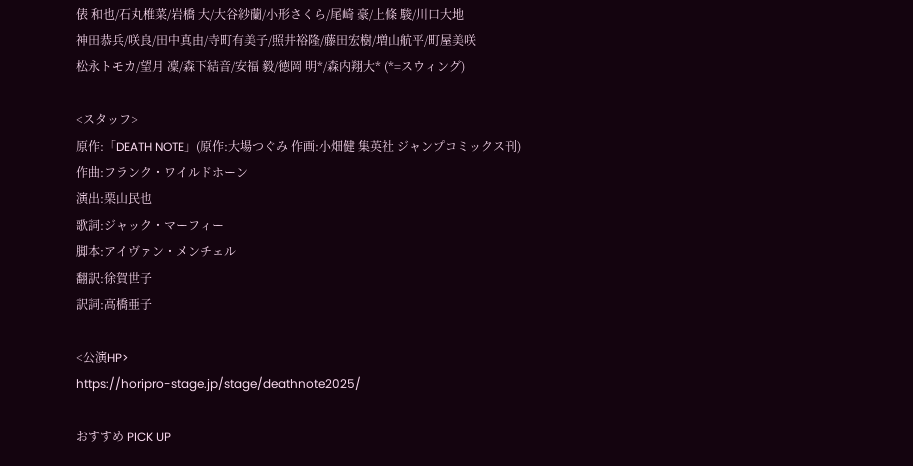俵 和也/石丸椎菜/岩橋 大/大谷紗蘭/小形さくら/尾崎 豪/上條 駿/川口大地
神田恭兵/咲良/田中真由/寺町有美子/照井裕隆/藤田宏樹/増山航平/町屋美咲
松永トモカ/望月 凜/森下結音/安福 毅/徳岡 明*/森内翔大* (*=スウィング)

<スタッフ>
原作:「DEATH NOTE」(原作:大場つぐみ 作画:小畑健 集英社 ジャンプコミックス刊)
作曲:フランク・ワイルドホーン
演出:栗山民也
歌詞:ジャック・マーフィー
脚本:アイヴァン・メンチェル
翻訳:徐賀世子
訳詞:高橋亜子

<公演HP>
https://horipro-stage.jp/stage/deathnote2025/

おすすめ PICK UP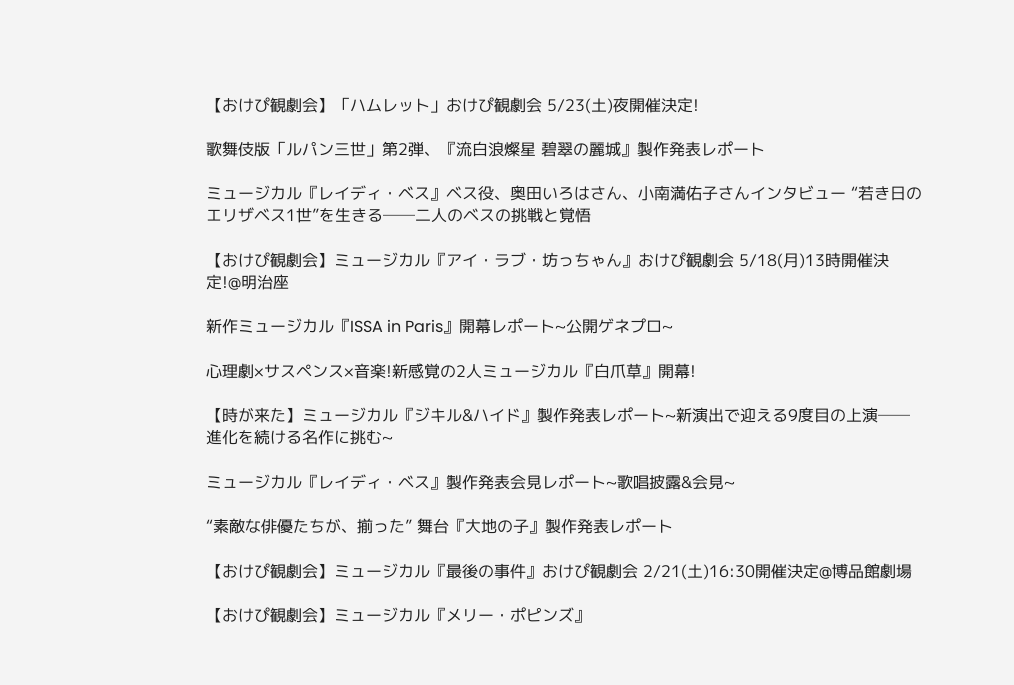【おけぴ観劇会】「ハムレット」おけぴ観劇会 5/23(土)夜開催決定!

歌舞伎版「ルパン三世」第2弾、『流白浪燦星 碧翠の麗城』製作発表レポート

ミュージカル『レイディ・ベス』ベス役、奥田いろはさん、小南満佑子さんインタビュー “若き日のエリザベス1世”を生きる──二人のベスの挑戦と覚悟

【おけぴ観劇会】ミュージカル『アイ・ラブ・坊っちゃん』おけぴ観劇会 5/18(月)13時開催決定!@明治座

新作ミュージカル『ISSA in Paris』開幕レポート~公開ゲネプロ~

心理劇×サスペンス×音楽!新感覚の2人ミュージカル『白爪草』開幕!

【時が来た】ミュージカル『ジキル&ハイド』製作発表レポート~新演出で迎える9度目の上演──進化を続ける名作に挑む~

ミュージカル『レイディ・ベス』製作発表会見レポート~歌唱披露&会見~

“素敵な俳優たちが、揃った” 舞台『大地の子』製作発表レポート

【おけぴ観劇会】ミュージカル『最後の事件』おけぴ観劇会 2/21(土)16:30開催決定@博品館劇場

【おけぴ観劇会】ミュージカル『メリー・ポピンズ』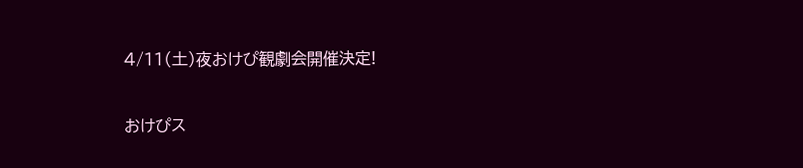4/11(土)夜おけぴ観劇会開催決定!

おけぴス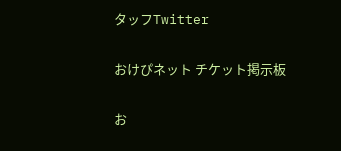タッフTwitter

おけぴネット チケット掲示板

お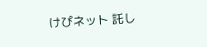けぴネット 託し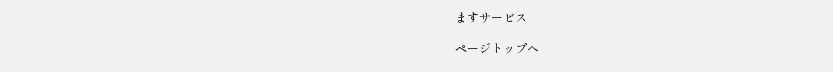ますサービス

ページトップへ